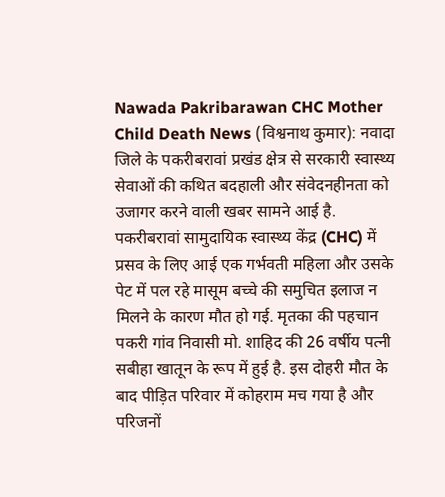Nawada Pakribarawan CHC Mother Child Death News (विश्वनाथ कुमार): नवादा जिले के पकरीबरावां प्रखंड क्षेत्र से सरकारी स्वास्थ्य सेवाओं की कथित बदहाली और संवेदनहीनता को उजागर करने वाली खबर सामने आई है. पकरीबरावां सामुदायिक स्वास्थ्य केंद्र (CHC) में प्रसव के लिए आई एक गर्भवती महिला और उसके पेट में पल रहे मासूम बच्चे की समुचित इलाज न मिलने के कारण मौत हो गई. मृतका की पहचान पकरी गांव निवासी मो. शाहिद की 26 वर्षीय पत्नी सबीहा खातून के रूप में हुई है. इस दोहरी मौत के बाद पीड़ित परिवार में कोहराम मच गया है और परिजनों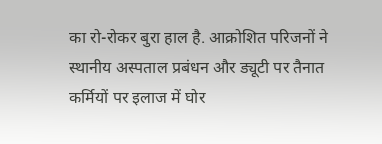का रो-रोकर बुरा हाल है. आक्रोशित परिजनों ने स्थानीय अस्पताल प्रबंधन और ड्यूटी पर तैनात कर्मियों पर इलाज में घोर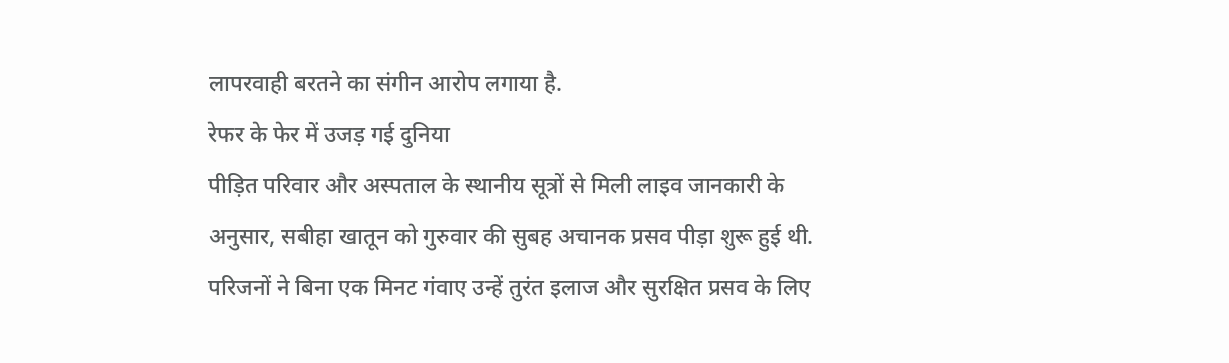लापरवाही बरतने का संगीन आरोप लगाया है.
रेफर के फेर में उजड़ गई दुनिया
पीड़ित परिवार और अस्पताल के स्थानीय सूत्रों से मिली लाइव जानकारी के अनुसार, सबीहा खातून को गुरुवार की सुबह अचानक प्रसव पीड़ा शुरू हुई थी. परिजनों ने बिना एक मिनट गंवाए उन्हें तुरंत इलाज और सुरक्षित प्रसव के लिए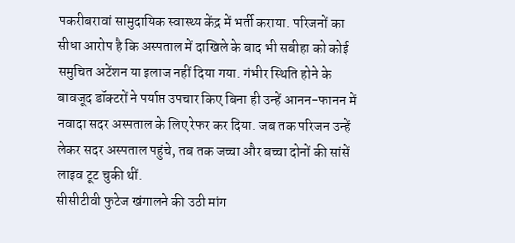पकरीबरावां सामुदायिक स्वास्थ्य केंद्र में भर्ती कराया. परिजनों का सीधा आरोप है कि अस्पताल में दाखिले के बाद भी सबीहा को कोई समुचित अटेंशन या इलाज नहीं दिया गया. गंभीर स्थिति होने के बावजूद डॉक्टरों ने पर्याप्त उपचार किए बिना ही उन्हें आनन-फानन में नवादा सदर अस्पताल के लिए रेफर कर दिया. जब तक परिजन उन्हें लेकर सदर अस्पताल पहुंचे, तब तक जच्चा और बच्चा दोनों की सांसें लाइव टूट चुकी थीं.
सीसीटीवी फुटेज खंगालने की उठी मांग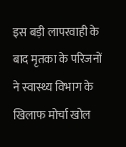इस बड़ी लापरवाही के बाद मृतका के परिजनों ने स्वास्थ्य विभाग के खिलाफ मोर्चा खोल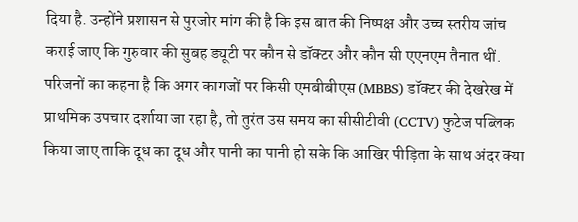दिया है. उन्होंने प्रशासन से पुरजोर मांग की है कि इस बात की निष्पक्ष और उच्च स्तरीय जांच कराई जाए कि गुरुवार की सुबह ड्यूटी पर कौन से डॉक्टर और कौन सी एएनएम तैनात थीं. परिजनों का कहना है कि अगर कागजों पर किसी एमबीबीएस (MBBS) डॉक्टर की देखरेख में प्राथमिक उपचार दर्शाया जा रहा है, तो तुरंत उस समय का सीसीटीवी (CCTV) फुटेज पब्लिक किया जाए ताकि दूध का दूध और पानी का पानी हो सके कि आखिर पीड़िता के साथ अंदर क्या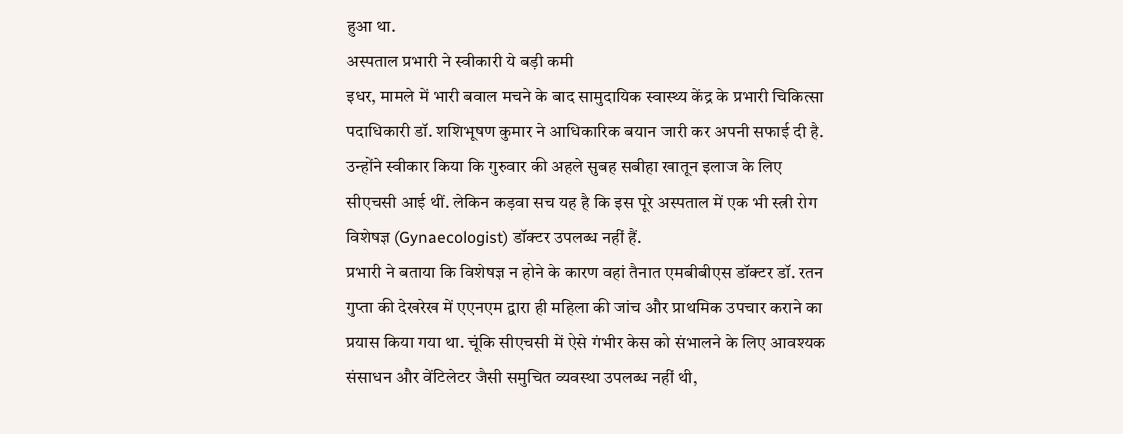हुआ था.
अस्पताल प्रभारी ने स्वीकारी ये बड़ी कमी
इधर, मामले में भारी बवाल मचने के बाद सामुदायिक स्वास्थ्य केंद्र के प्रभारी चिकित्सा पदाधिकारी डॉ. शशिभूषण कुमार ने आधिकारिक बयान जारी कर अपनी सफाई दी है. उन्होंने स्वीकार किया कि गुरुवार की अहले सुबह सबीहा खातून इलाज के लिए सीएचसी आई थीं. लेकिन कड़वा सच यह है कि इस पूरे अस्पताल में एक भी स्त्री रोग विशेषज्ञ (Gynaecologist) डॉक्टर उपलब्ध नहीं हैं.
प्रभारी ने बताया कि विशेषज्ञ न होने के कारण वहां तैनात एमबीबीएस डॉक्टर डॉ. रतन गुप्ता की देखरेख में एएनएम द्वारा ही महिला की जांच और प्राथमिक उपचार कराने का प्रयास किया गया था. चूंकि सीएचसी में ऐसे गंभीर केस को संभालने के लिए आवश्यक संसाधन और वेंटिलेटर जैसी समुचित व्यवस्था उपलब्ध नहीं थी,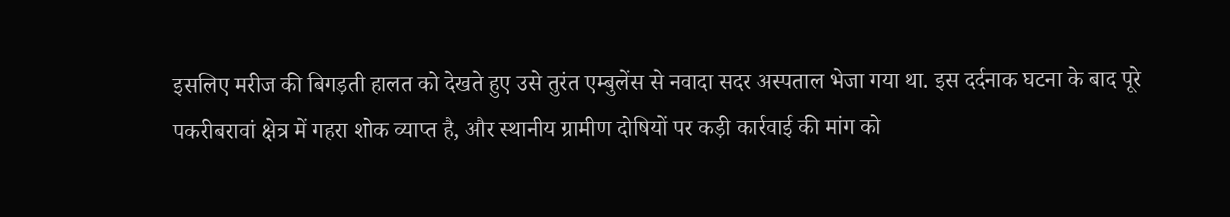इसलिए मरीज की बिगड़ती हालत को देखते हुए उसे तुरंत एम्बुलेंस से नवादा सदर अस्पताल भेजा गया था. इस दर्दनाक घटना के बाद पूरे पकरीबरावां क्षेत्र में गहरा शोक व्याप्त है, और स्थानीय ग्रामीण दोषियों पर कड़ी कार्रवाई की मांग को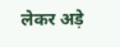लेकर अड़े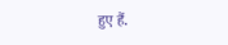हुए हैं.